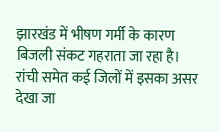झारखंड में भीषण गर्मी के कारण बिजली संकट गहराता जा रहा है। रांची समेत कई जिलों में इसका असर देखा जा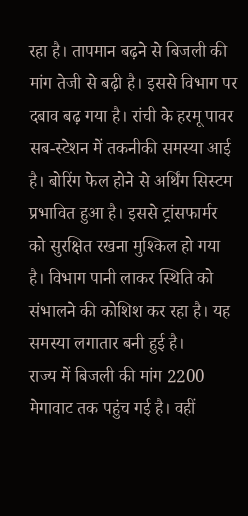रहा है। तापमान बढ़ने से बिजली की मांग तेजी से बढ़ी है। इससे विभाग पर दबाव बढ़ गया है। रांची के हरमू पावर सब-स्टेशन में तकनीकी समस्या आई है। बोरिंग फेल होने से अर्थिंग सिस्टम प्रभावित हुआ है। इससे ट्रांसफार्मर को सुरक्षित रखना मुश्किल हो गया है। विभाग पानी लाकर स्थिति को संभालने की कोशिश कर रहा है। यह समस्या लगातार बनी हुई है।
राज्य में बिजली की मांग 2200 मेगावाट तक पहुंच गई है। वहीं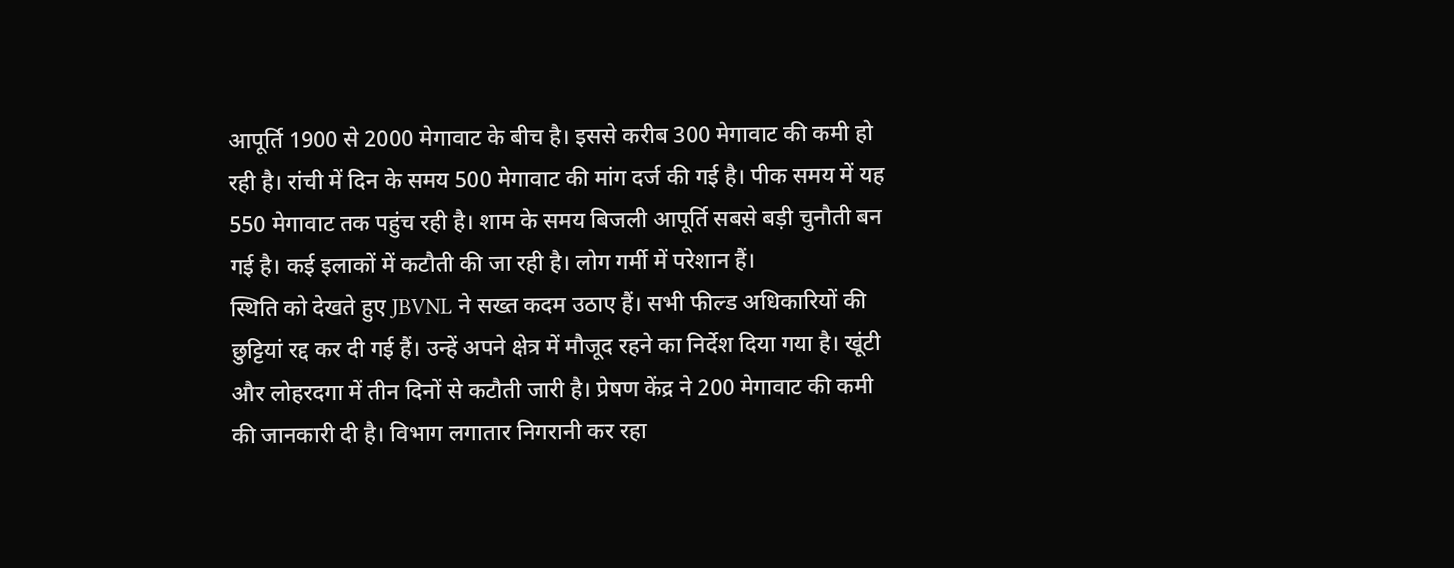आपूर्ति 1900 से 2000 मेगावाट के बीच है। इससे करीब 300 मेगावाट की कमी हो रही है। रांची में दिन के समय 500 मेगावाट की मांग दर्ज की गई है। पीक समय में यह 550 मेगावाट तक पहुंच रही है। शाम के समय बिजली आपूर्ति सबसे बड़ी चुनौती बन गई है। कई इलाकों में कटौती की जा रही है। लोग गर्मी में परेशान हैं।
स्थिति को देखते हुए JBVNL ने सख्त कदम उठाए हैं। सभी फील्ड अधिकारियों की छुट्टियां रद्द कर दी गई हैं। उन्हें अपने क्षेत्र में मौजूद रहने का निर्देश दिया गया है। खूंटी और लोहरदगा में तीन दिनों से कटौती जारी है। प्रेषण केंद्र ने 200 मेगावाट की कमी की जानकारी दी है। विभाग लगातार निगरानी कर रहा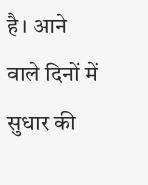है। आने वाले दिनों में सुधार की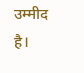उम्मीद है।